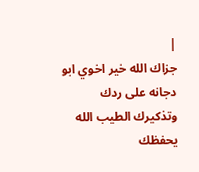|
جزاك الله خير اخوي ابو دجانه على ردك وتذكيرك الطيب الله يحفظك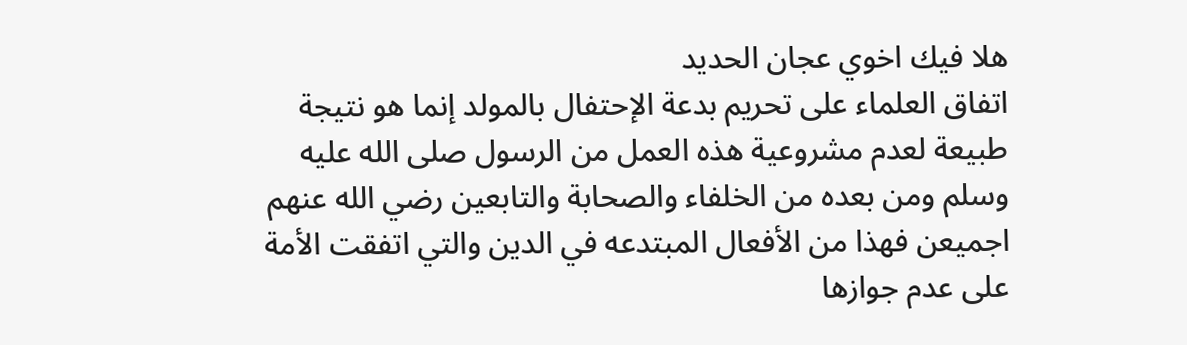هلا فيك اخوي عجان الحديد
اتفاق العلماء على تحريم بدعة الإحتفال بالمولد إنما هو نتيجة طبيعة لعدم مشروعية هذه العمل من الرسول صلى الله عليه وسلم ومن بعده من الخلفاء والصحابة والتابعين رضي الله عنهم اجميعن فهذا من الأفعال المبتدعه في الدين والتي اتفقت الأمة على عدم جوازها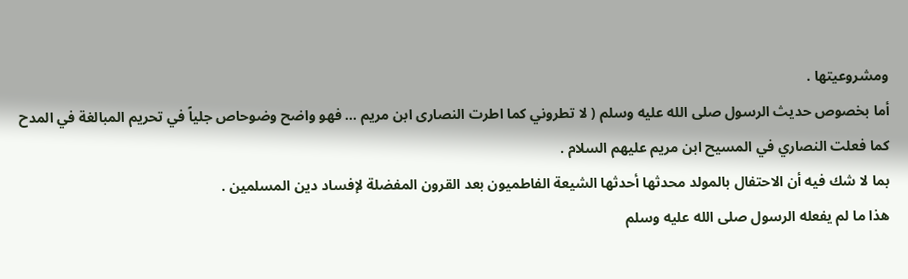ومشروعيتها .
أما بخصوص حديث الرسول صلى الله عليه وسلم ( لا تطروني كما اطرت النصارى ابن مريم ... فهو واضح وضوحاص جلياً في تحريم المبالغة في المدح كما فعلت النصاري في المسيح ابن مريم عليهم السلام .
بما لا شك فيه أن الاحتفال بالمولد محدثها أحدثها الشيعة الفاطميون بعد القرون المفضلة لإفساد دين المسلمين .
هذا ما لم يفعله الرسول صلى الله عليه وسلم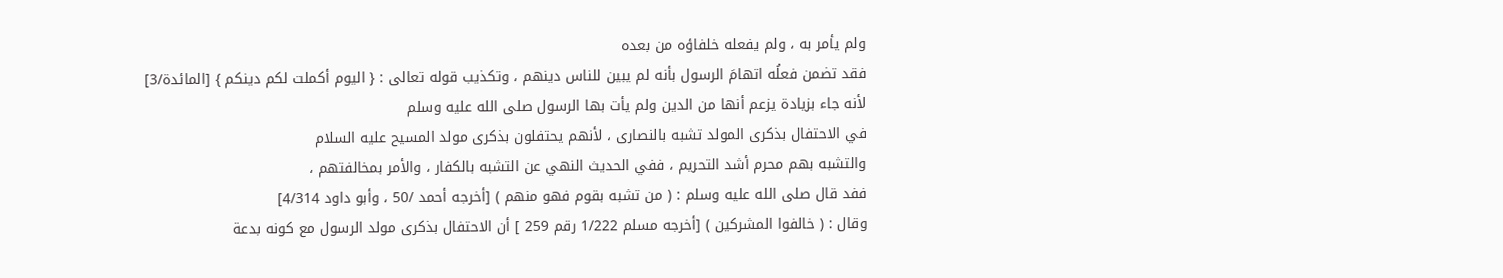ولم يأمر به ، ولم يفعله خلفاؤه من بعده
فقد تضمن فعلُه اتهامَ الرسول بأنه لم يبين للناس دينهم ، وتكذيب قوله تعالى : { اليوم أكملت لكم دينكم } [المائدة/3]
لأنه جاء بزيادة يزعم أنها من الدين ولم يأت بها الرسول صلى الله عليه وسلم
في الاحتفال بذكرى المولد تشبه بالنصارى ، لأنهم يحتفلون بذكرى مولد المسيح عليه السلام
والتشبه بهم محرم أشد التحريم ، ففي الحديث النهي عن التشبه بالكفار ، والأمر بمخالفتهم ،
ففد قال صلى الله عليه وسلم : ( من تشبه بقوم فهو منهم ) [أخرجه أحمد /50 ، وأبو داود 4/314]
وقال : ( خالفوا المشركين ) [أخرجه مسلم 1/222 رقم 259 ] أن الاحتفال بذكرى مولد الرسول مع كونه بدعة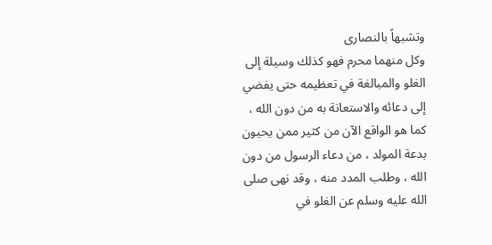وتشبهاً بالنصارى
وكل منهما محرم فهو كذلك وسيلة إلى الغلو والمبالغة في تعظيمه حتى يفضي إلى دعائه والاستعانة به من دون الله ،
كما هو الواقع الآن من كثير ممن يحيون بدعة المولد ، من دعاء الرسول من دون الله ، وطلب المدد منه ، وقد نهى صلى الله عليه وسلم عن الغلو في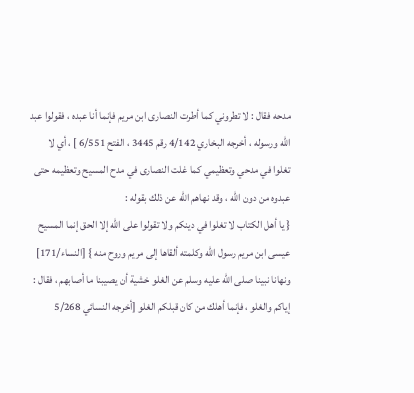مدحه فقال : لا تطروني كما أطرت النصارى ابن مريم فإنما أنا عبده ، فقولوا عبد الله ورسوله ، أخرجه البخاري 4/142 رقم 3445 ، الفتح 6/551 ] ، أي لا تغلوا في مدحي وتعظيمي كما غلت النصارى في مدح المسيح وتعظيمه حتى عبدوه من دون الله ، وقد نهاهم الله عن ذلك بقوله :
{ يا أهل الكتاب لا تغلوا في دينكم ولا تقولوا على الله إلا الحق إنما المسيح عيسى ابن مريم رسول الله وكلمته ألقاها إلى مريم وروح منه } [النساء/171]
ونهانا نبينا صلى الله عليه وسلم عن الغلو خشية أن يصيبنا ما أصابهم ، فقال : إياكم والغلو ، فإنما أهلك من كان قبلكم الغلو [أخرجه النسائي 5/268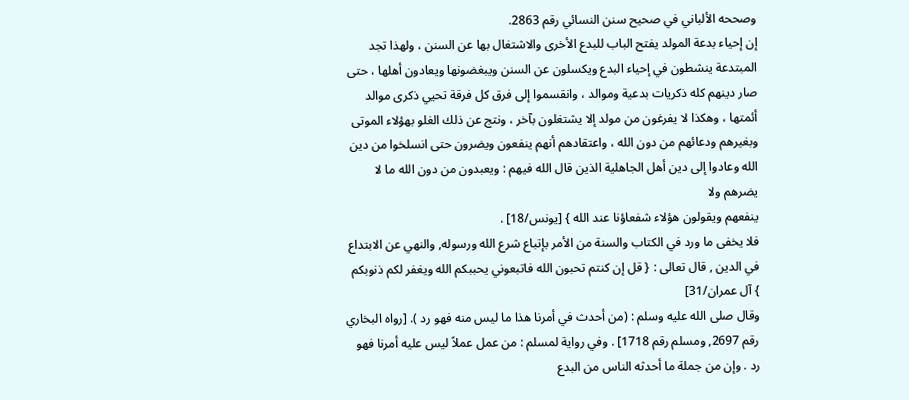وصححه الألباني في صحيح سنن النسائي رقم 2863.
إن إحياء بدعة المولد يفتح الباب للبدع الأخرى والاشتغال بها عن السنن ، ولهذا تجد المبتدعة ينشطون في إحياء البدع ويكسلون عن السنن ويبغضونها ويعادون أهلها ، حتى صار دينهم كله ذكريات بدعية وموالد ، وانقسموا إلى فرق كل فرقة تحيي ذكرى موالد أئمتها ، وهكذا لا يفرغون من مولد إلا يشتغلون بآخر ، ونتج عن ذلك الغلو بهؤلاء الموتى وبغيرهم ودعائهم من دون الله ، واعتقادهم أنهم ينفعون ويضرون حتى انسلخوا من دين الله وعادوا إلى دين أهل الجاهلية الذين قال الله فيهم : ويعبدون من دون الله ما لا يضرهم ولا
ينفعهم ويقولون هؤلاء شفعاؤنا عند الله } [يونس/18] .
فلا يخفى ما ورد في الكتاب والسنة من الأمر بإتباع شرع الله ورسوله, والنهي عن الابتداع في الدين , قال تعالى : { قل إن كنتم تحبون الله فاتبعوني يحببكم الله ويغفر لكم ذنوبكم } آل عمران/31]
وقال صلى الله عليه وسلم : (من أحدث في أمرنا هذا ما ليس منه فهو رد ). [رواه البخاري رقم 2697, ومسلم رقم 1718] . وفي رواية لمسلم : من عمل عملاً ليس عليه أمرنا فهو رد . وإن من جملة ما أحدثه الناس من البدع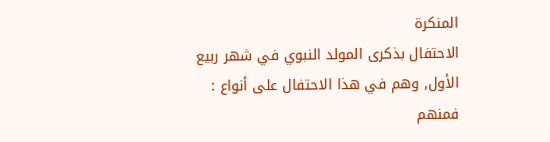المنكرة
الاحتفال بذكرى المولد النبوي في شهر ربيع الأول, وهم في هذا الاحتفال على أنواع :
فمنهم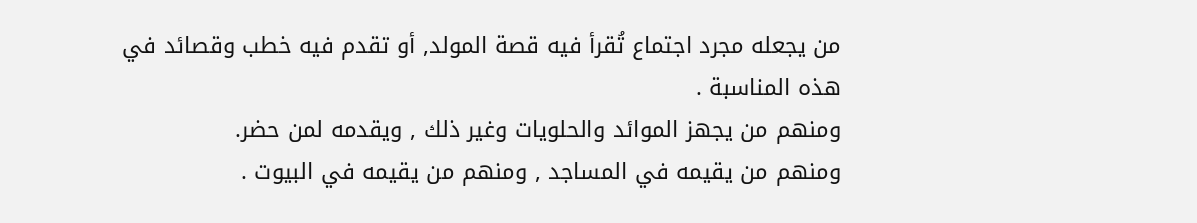من يجعله مجرد اجتماع تُقرأ فيه قصة المولد, أو تقدم فيه خطب وقصائد في هذه المناسبة .
ومنهم من يجهز الموائد والحلويات وغير ذلك , ويقدمه لمن حضر.
ومنهم من يقيمه في المساجد , ومنهم من يقيمه في البيوت .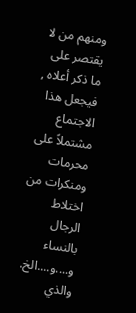ومنهم من لا يقتصر على ما ذكر أعلاه , فيجعل هذا الاجتماع مشتملاً على محرمات ومنكرات من اختلاط الرجال بالنساء و....و....الخ.
والذي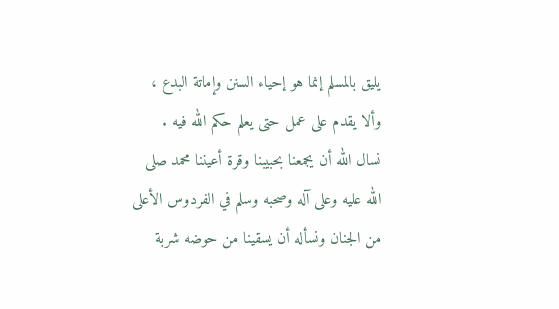يليق بالمسلم إنما هو إحياء السنن وإماتة البدع ، وألا يقدم على عمل حتى يعلم حكم الله فيه .
نسال الله أن يجمعنا بحبيبنا وقرة أعيننا محمد صلى الله عليه وعلى آله وصحبه وسلم في الفردوس الأعلى من الجنان ونسأله أن يسقينا من حوضه شربة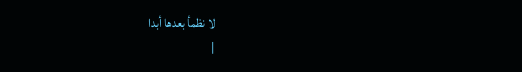لا نظمأ بعدها أبدا
|